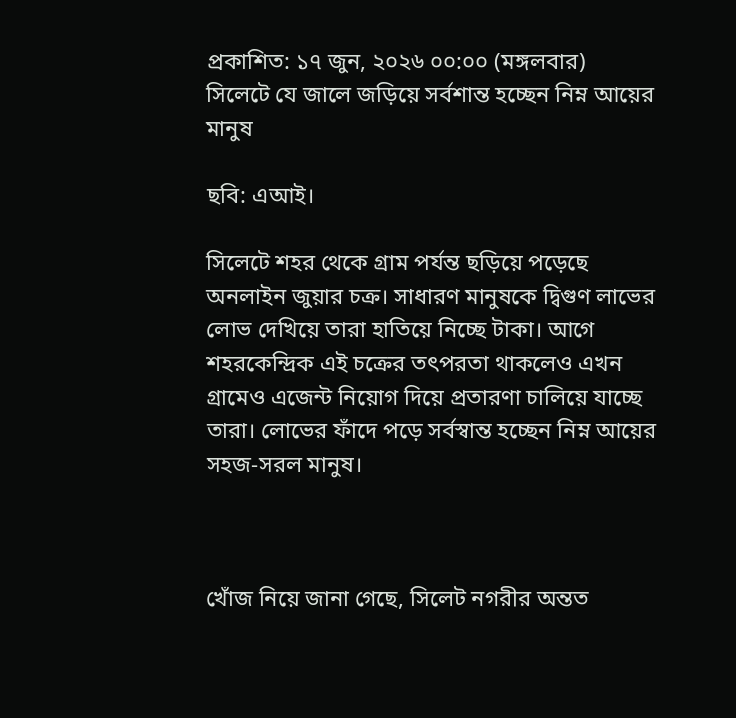প্রকাশিত: ১৭ জুন, ২০২৬ ০০:০০ (মঙ্গলবার)
সিলেটে যে জালে জড়িয়ে সর্বশান্ত হচ্ছেন নিম্ন আয়ের মানুষ

ছবি: এআই।

সিলেটে শহর থেকে গ্রাম পর্যন্ত ছড়িয়ে পড়েছে অনলাইন জুয়ার চক্র। সাধারণ মানুষকে দ্বিগুণ লাভের লোভ দেখিয়ে তারা হাতিয়ে নিচ্ছে টাকা। আগে শহরকেন্দ্রিক এই চক্রের তৎপরতা থাকলেও এখন গ্রামেও এজেন্ট নিয়োগ দিয়ে প্রতারণা চালিয়ে যাচ্ছে তারা। লোভের ফাঁদে পড়ে সর্বস্বান্ত হচ্ছেন নিম্ন আয়ের সহজ-সরল মানুষ।



খোঁজ নিয়ে জানা গেছে, সিলেট নগরীর অন্তত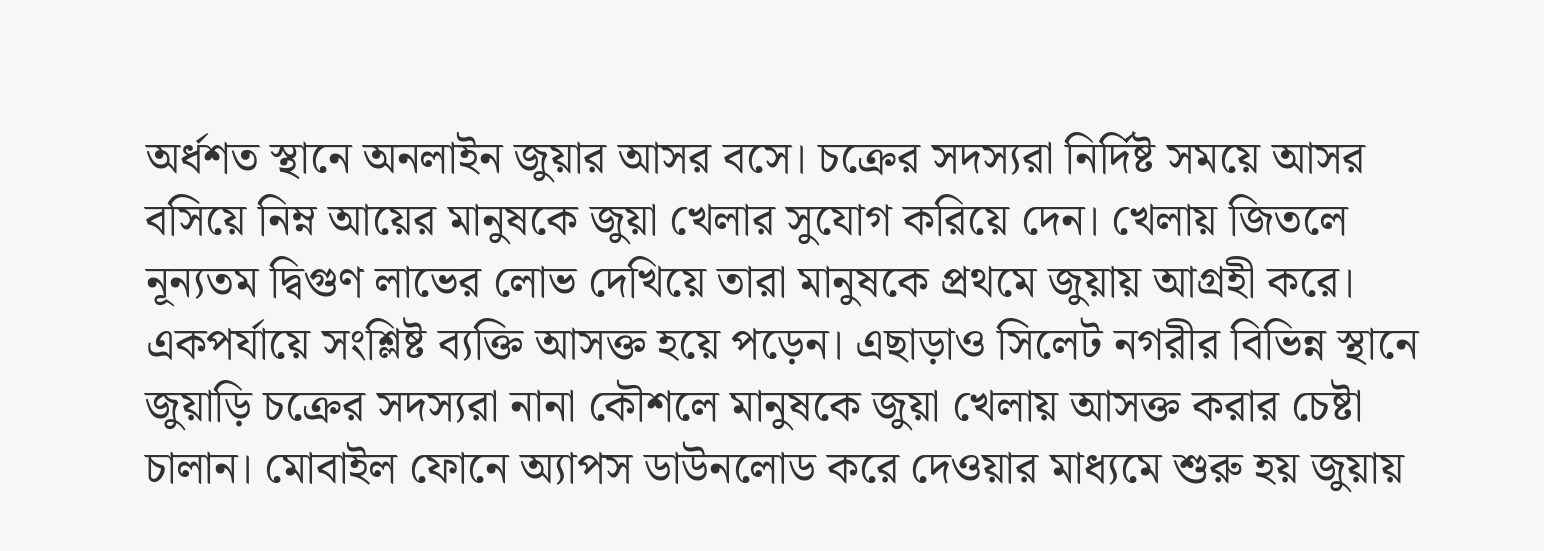অর্ধশত স্থানে অনলাইন জুয়ার আসর বসে। চক্রের সদস্যরা নির্দিষ্ট সময়ে আসর বসিয়ে নিম্ন আয়ের মানুষকে জুয়া খেলার সুযোগ করিয়ে দেন। খেলায় জিতলে নূন্যতম দ্বিগুণ লাভের লোভ দেখিয়ে তারা মানুষকে প্রথমে জুয়ায় আগ্রহী করে। একপর্যায়ে সংশ্লিষ্ট ব্যক্তি আসক্ত হয়ে পড়েন। এছাড়াও সিলেট নগরীর বিভিন্ন স্থানে জুয়াড়ি চক্রের সদস্যরা নানা কৌশলে মানুষকে জুয়া খেলায় আসক্ত করার চেষ্টা চালান। মোবাইল ফোনে অ্যাপস ডাউনলোড করে দেওয়ার মাধ্যমে শুরু হয় জুয়ায়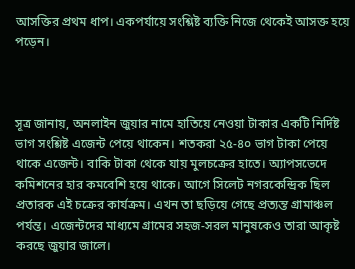আসক্তির প্রথম ধাপ। একপর্যায়ে সংশ্লিষ্ট ব্যক্তি নিজে থেকেই আসক্ত হয়ে পড়েন।



সূত্র জানায়, অনলাইন জুয়ার নামে হাতিয়ে নেওয়া টাকার একটি নির্দিষ্ট ভাগ সংশ্লিষ্ট এজেন্ট পেয়ে থাকেন। শতকরা ২৫-৪০ ভাগ টাকা পেয়ে থাকে এজেন্ট। বাকি টাকা থেকে যায় মুলচক্রের হাতে। অ্যাপসভেদে কমিশনের হার কমবেশি হয়ে থাকে। আগে সিলেট নগরকেন্দ্রিক ছিল প্রতারক এই চক্রের কার্যক্রম। এখন তা ছড়িয়ে গেছে প্রত্যন্ত গ্রামাঞ্চল পর্যন্ত। এজেন্টদের মাধ্যমে গ্রামের সহজ-সরল মানুষকেও তারা আকৃষ্ট করছে জুয়ার জালে।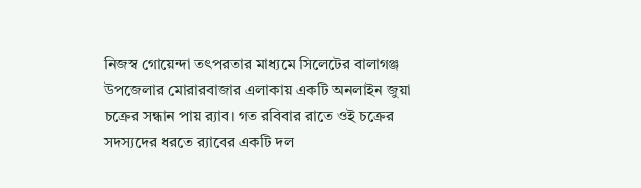নিজস্ব গোয়েন্দা তৎপরতার মাধ্যমে সিলেটের বালাগঞ্জ উপজেলার মোরারবাজার এলাকায় একটি অনলাইন জুয়া চক্রের সন্ধান পায় র‌্যাব। গত রবিবার রাতে ওই চক্রের সদস্যদের ধরতে র‌্যাবের একটি দল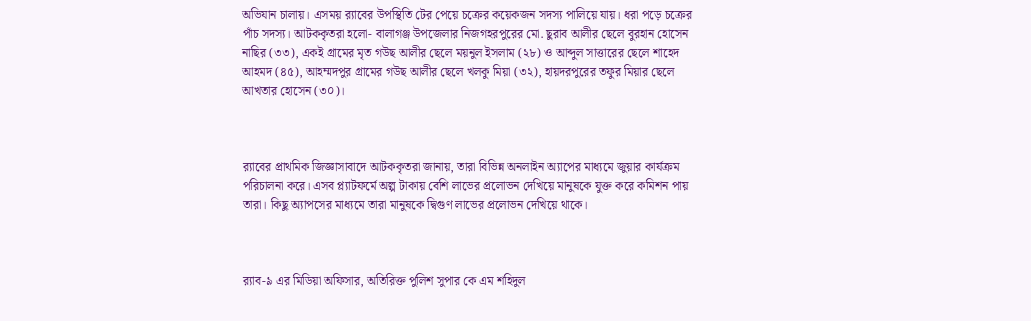অভিযান চালায়। এসময় র‌্যাবের উপস্থিতি টের পেয়ে চক্রের কয়েকজন সদস্য পালিয়ে যায়। ধরা পড়ে চক্রের পাঁচ সদস্য। আটককৃতরা হলো- বালাগঞ্জ উপজেলার নিজগহরপুরের মো. ছুরাব আলীর ছেলে বুরহান হোসেন নাছির (৩৩), একই গ্রামের মৃত গউছ আলীর ছেলে ময়নুল ইসলাম (২৮) ও আব্দুল সাত্তারের ছেলে শাহেদ আহমদ (৪৫), আহম্মদপুর গ্রামের গউছ আলীর ছেলে খলকু মিয়া (৩২), হায়দরপুরের তফুর মিয়ার ছেলে আখতার হোসেন (৩০)।



র‌্যাবের প্রাথমিক জিজ্ঞাসাবাদে আটককৃতরা জানায়, তারা বিভিন্ন অনলাইন অ্যাপের মাধ্যমে জুয়ার কার্যক্রম পরিচালনা করে। এসব প্ল্যাটফর্মে অল্প টাকায় বেশি লাভের প্রলোভন দেখিয়ে মানুষকে যুক্ত করে কমিশন পায় তারা। কিছু অ্যাপসের মাধ্যমে তারা মানুষকে দ্বিগুণ লাভের প্রলোভন দেখিয়ে থাকে।



র‌্যাব-৯ এর মিডিয়া অফিসার, অতিরিক্ত পুলিশ সুপার কে এম শহিদুল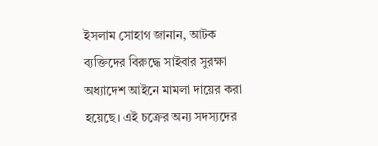ইসলাম সোহাগ জানান, আটক ব্যক্তিদের বিরুদ্ধে সাইবার সুরক্ষা অধ্যাদেশ আইনে মামলা দায়ের করা হয়েছে। এই চক্রের অন্য সদস্যদের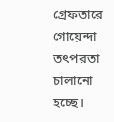গ্রেফতারে গোয়েন্দা তৎপরতা চালানো হচ্ছে।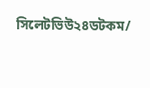সিলেটভিউ২৪ডটকম/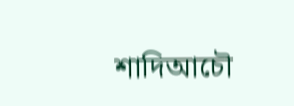শাদিআচৌ